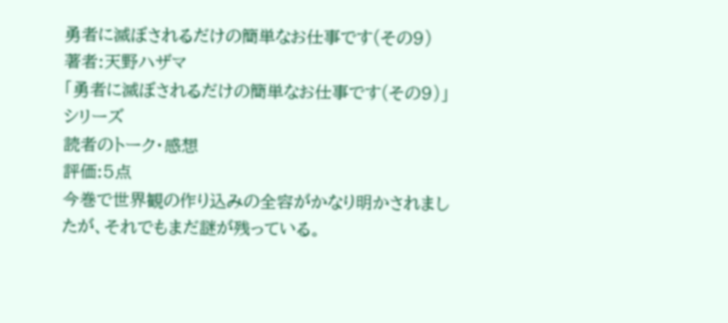勇者に滅ぼされるだけの簡単なお仕事です(その9)
著者:天野ハザマ
「勇者に滅ぼされるだけの簡単なお仕事です(その9)」シリーズ
読者のトーク・感想
評価:5点
今巻で世界観の作り込みの全容がかなり明かされましたが、それでもまだ謎が残っている。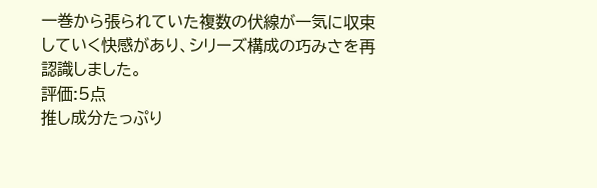一巻から張られていた複数の伏線が一気に収束していく快感があり、シリーズ構成の巧みさを再認識しました。
評価:5点
推し成分たっぷり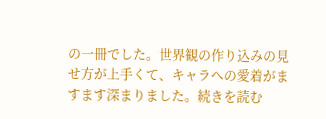の一冊でした。世界観の作り込みの見せ方が上手くて、キャラへの愛着がますます深まりました。続きを読む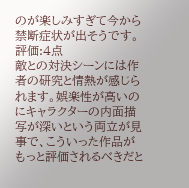のが楽しみすぎて今から禁断症状が出そうです。
評価:4点
敵との対決シーンには作者の研究と情熱が感じられます。娯楽性が高いのにキャラクターの内面描写が深いという両立が見事で、こういった作品がもっと評価されるべきだと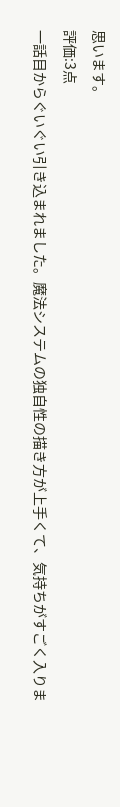思います。
評価:3点
一話目からぐいぐい引き込まれました。魔法システムの独自性の描き方が上手くて、気持ちがすごく入りま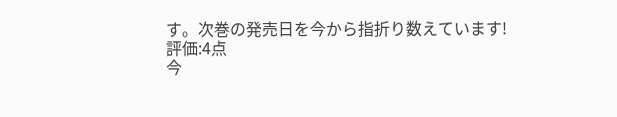す。次巻の発売日を今から指折り数えています!
評価:4点
今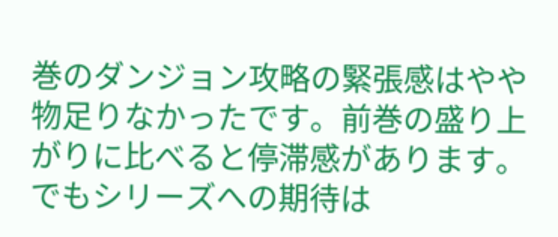巻のダンジョン攻略の緊張感はやや物足りなかったです。前巻の盛り上がりに比べると停滞感があります。でもシリーズへの期待は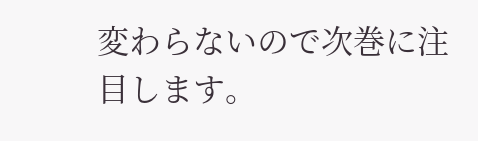変わらないので次巻に注目します。